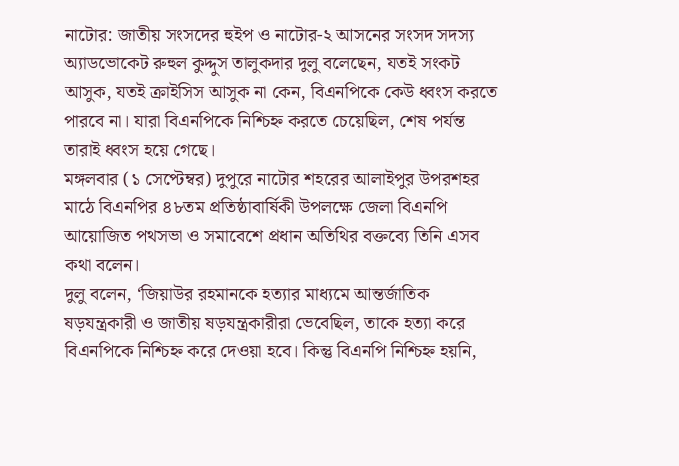নাটোর: জাতীয় সংসদের হুইপ ও নাটোর-২ আসনের সংসদ সদস্য অ্যাডভোকেট রুহুল কুদ্দুস তালুকদার দুলু বলেছেন, যতই সংকট আসুক, যতই ক্রাইসিস আসুক না কেন, বিএনপিকে কেউ ধ্বংস করতে পারবে না। যারা বিএনপিকে নিশ্চিহ্ন করতে চেয়েছিল, শেষ পর্যন্ত তারাই ধ্বংস হয়ে গেছে।
মঙ্গলবার (১ সেপ্টেম্বর) দুপুরে নাটোর শহরের আলাইপুর উপরশহর মাঠে বিএনপির ৪৮তম প্রতিষ্ঠাবার্ষিকী উপলক্ষে জেলা বিএনপি আয়োজিত পথসভা ও সমাবেশে প্রধান অতিথির বক্তব্যে তিনি এসব কথা বলেন।
দুলু বলেন, ‘জিয়াউর রহমানকে হত্যার মাধ্যমে আন্তর্জাতিক ষড়যন্ত্রকারী ও জাতীয় ষড়যন্ত্রকারীরা ভেবেছিল, তাকে হত্যা করে বিএনপিকে নিশ্চিহ্ন করে দেওয়া হবে। কিন্তু বিএনপি নিশ্চিহ্ন হয়নি,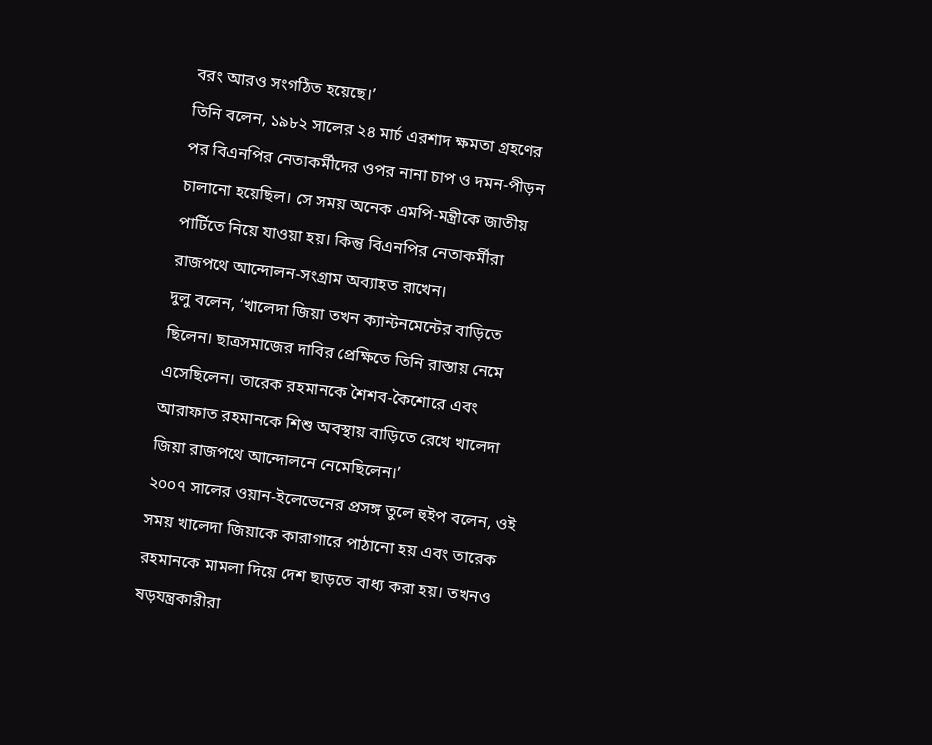বরং আরও সংগঠিত হয়েছে।’
তিনি বলেন, ১৯৮২ সালের ২৪ মার্চ এরশাদ ক্ষমতা গ্রহণের পর বিএনপির নেতাকর্মীদের ওপর নানা চাপ ও দমন-পীড়ন চালানো হয়েছিল। সে সময় অনেক এমপি-মন্ত্রীকে জাতীয় পার্টিতে নিয়ে যাওয়া হয়। কিন্তু বিএনপির নেতাকর্মীরা রাজপথে আন্দোলন-সংগ্রাম অব্যাহত রাখেন।
দুলু বলেন, ‘খালেদা জিয়া তখন ক্যান্টনমেন্টের বাড়িতে ছিলেন। ছাত্রসমাজের দাবির প্রেক্ষিতে তিনি রাস্তায় নেমে এসেছিলেন। তারেক রহমানকে শৈশব-কৈশোরে এবং আরাফাত রহমানকে শিশু অবস্থায় বাড়িতে রেখে খালেদা জিয়া রাজপথে আন্দোলনে নেমেছিলেন।’
২০০৭ সালের ওয়ান-ইলেভেনের প্রসঙ্গ তুলে হুইপ বলেন, ওই সময় খালেদা জিয়াকে কারাগারে পাঠানো হয় এবং তারেক রহমানকে মামলা দিয়ে দেশ ছাড়তে বাধ্য করা হয়। তখনও ষড়যন্ত্রকারীরা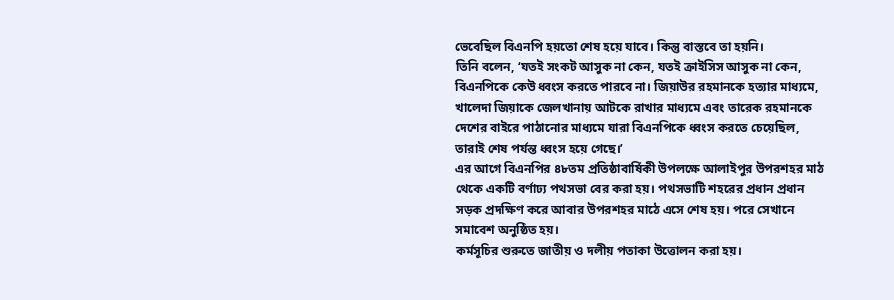ভেবেছিল বিএনপি হয়তো শেষ হয়ে যাবে। কিন্তু বাস্তবে তা হয়নি।
তিনি বলেন, ‘যতই সংকট আসুক না কেন, যতই ক্রাইসিস আসুক না কেন, বিএনপিকে কেউ ধ্বংস করতে পারবে না। জিয়াউর রহমানকে হত্যার মাধ্যমে, খালেদা জিয়াকে জেলখানায় আটকে রাখার মাধ্যমে এবং তারেক রহমানকে দেশের বাইরে পাঠানোর মাধ্যমে যারা বিএনপিকে ধ্বংস করতে চেয়েছিল, তারাই শেষ পর্যন্ত ধ্বংস হয়ে গেছে।’
এর আগে বিএনপির ৪৮তম প্রতিষ্ঠাবার্ষিকী উপলক্ষে আলাইপুর উপরশহর মাঠ থেকে একটি বর্ণাঢ্য পথসভা বের করা হয়। পথসভাটি শহরের প্রধান প্রধান সড়ক প্রদক্ষিণ করে আবার উপরশহর মাঠে এসে শেষ হয়। পরে সেখানে সমাবেশ অনুষ্ঠিত হয়।
কর্মসূচির শুরুতে জাতীয় ও দলীয় পতাকা উত্তোলন করা হয়।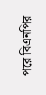পরে বিএনপির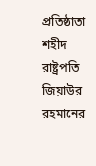প্রতিষ্ঠাতা শহীদ রাষ্ট্রপতি জিয়াউর রহমানের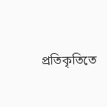প্রতিকৃতিতে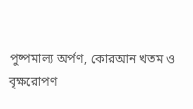পুষ্পমাল্য অর্পণ, কোরআন খতম ও বৃক্ষরোপণ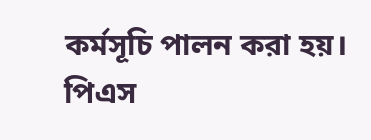কর্মসূচি পালন করা হয়।
পিএস